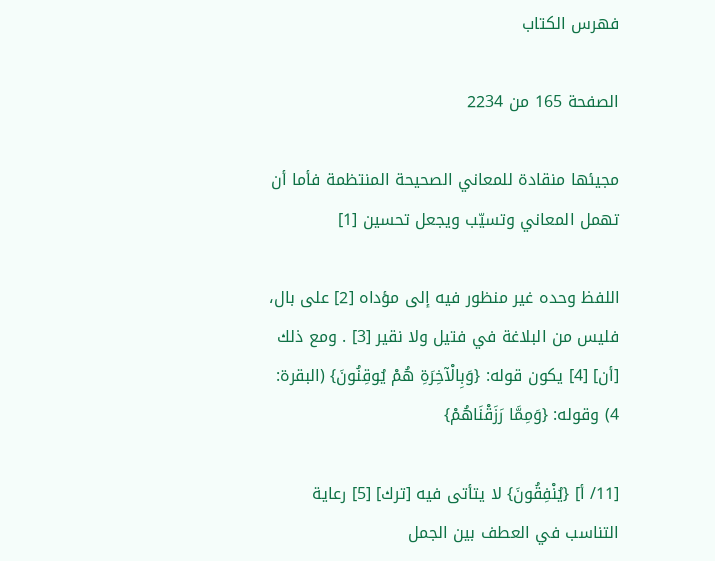فهرس الكتاب

الصفحة 165 من 2234

مجيئها منقادة للمعاني الصحيحة المنتظمة فأما أن تهمل المعاني وتسيّب ويجعل تحسين [1]

اللفظ وحده غير منظور فيه إلى مؤداه [2] على بال، فليس من البلاغة في فتيل ولا نقير [3] . ومع ذلك [أن] [4] يكون قوله: {وَبِالْآخِرَةِ هُمْ يُوقِنُونَ} (البقرة: 4) وقوله: {وَمِمَّا رَزَقْنَاهُمْ}

[11/ أ] {يُنْفِقُونَ} لا يتأتى فيه [ترك] [5] رعاية التناسب في العطف بين الجمل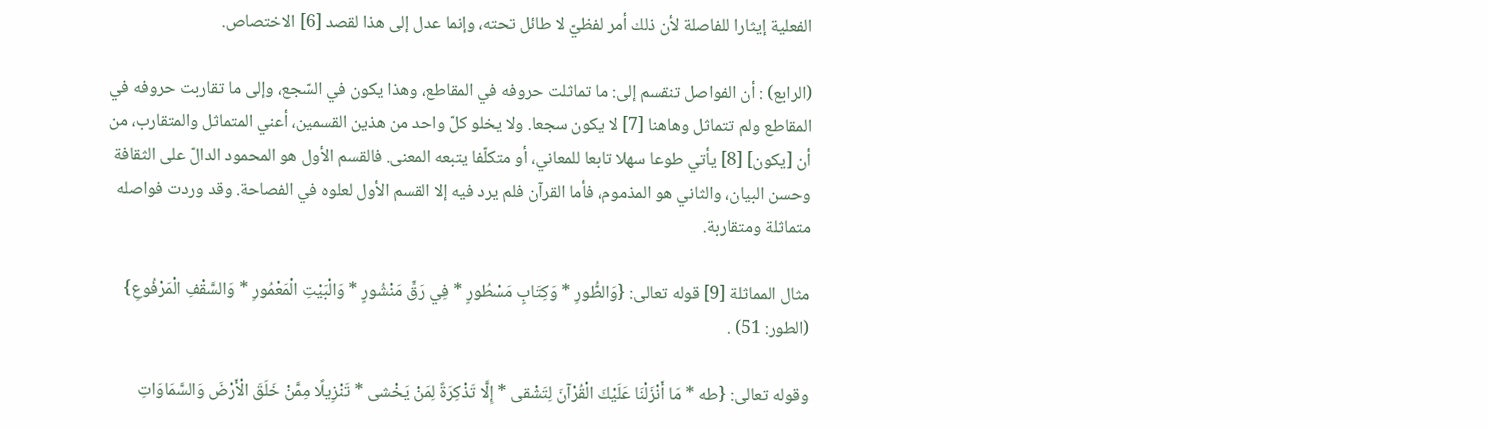الفعلية إيثارا للفاصلة لأن ذلك أمر لفظيّ لا طائل تحته، وإنما عدل إلى هذا لقصد [6] الاختصاص.

(الرابع) : أن الفواصل تنقسم إلى: ما تماثلت حروفه في المقاطع، وهذا يكون في السّجع، وإلى ما تقاربت حروفه في المقاطع ولم تتماثل وهاهنا [7] لا يكون سجعا. ولا يخلو كلّ واحد من هذين القسمين، أعني المتماثل والمتقارب، من أن [يكون] [8] يأتي طوعا سهلا تابعا للمعاني، أو متكلّفا يتبعه المعنى. فالقسم الأول هو المحمود الدالّ على الثقافة وحسن البيان، والثاني هو المذموم، فأما القرآن فلم يرد فيه إلا القسم الأول لعلوه في الفصاحة. وقد وردت فواصله متماثلة ومتقاربة.

مثال المماثلة [9] قوله تعالى: {وَالطُّورِ * وَكِتَابٍ مَسْطُورٍ * فِي رَقٍّ مَنْشُورٍ * وَالْبَيْتِ الْمَعْمُورِ * وَالسَّقْفِ الْمَرْفُوعِ} (الطور: 51) .

وقوله تعالى: {طه * مَا أَنْزَلْنَا عَلَيْكَ الْقُرْآنَ لِتَشْقى * إِلَّا تَذْكِرَةً لِمَنْ يَخْشى * تَنْزِيلًا مِمَّنْ خَلَقَ الْأَرْضَ وَالسَّمَاوَاتِ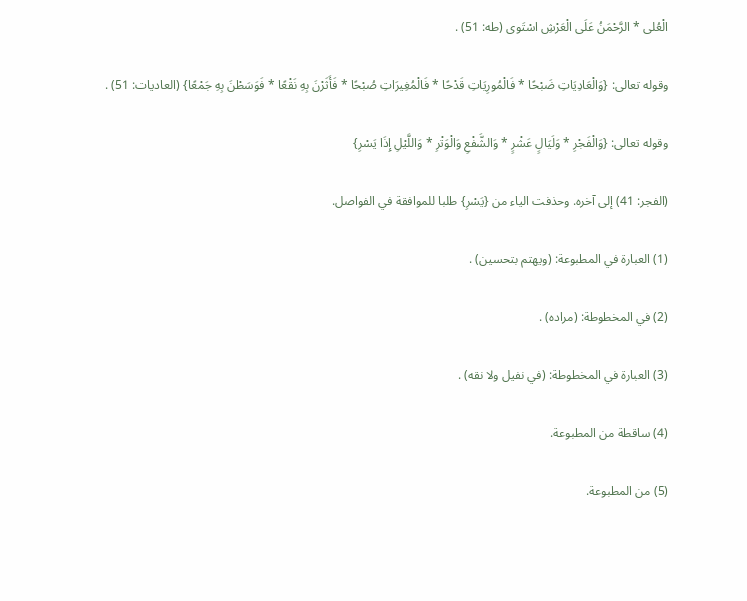الْعُلى * الرَّحْمَنُ عَلَى الْعَرْشِ اسْتَوى (طه: 51) .

وقوله تعالى: {وَالْعَادِيَاتِ ضَبْحًا * فَالْمُورِيَاتِ قَدْحًا * فَالْمُغِيرَاتِ صُبْحًا * فَأَثَرْنَ بِهِ نَقْعًا * فَوَسَطْنَ بِهِ جَمْعًا} (العاديات: 51) .

وقوله تعالى: {وَالْفَجْرِ * وَلَيَالٍ عَشْرٍ * وَالشَّفْعِ وَالْوَتْرِ * وَاللَّيْلِ إِذَا يَسْرِ}

(الفجر: 41) إلى آخره. وحذفت الياء من {يَسْرِ} طلبا للموافقة في الفواصل.

(1) العبارة في المطبوعة: (ويهتم بتحسين) .

(2) في المخطوطة: (مراده) .

(3) العبارة في المخطوطة: (في نفيل ولا نقه) .

(4) ساقطة من المطبوعة.

(5) من المطبوعة.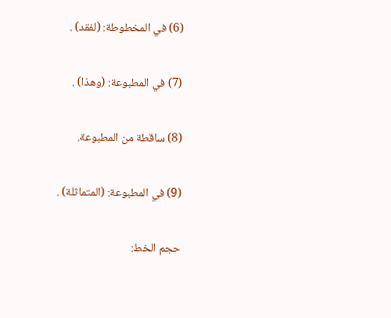(6) في المخطوطة: (لفقد) .

(7) في المطبوعة: (وهذا) .

(8) ساقطة من المطبوعة.

(9) في المطبوعة: (المتماثلة) .

حجم الخط: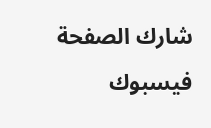شارك الصفحة
فيسبوك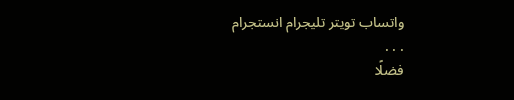واتساب تويتر تليجرام انستجرام
. . .
فضلًا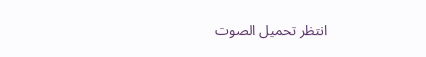انتظر تحميل الصوت